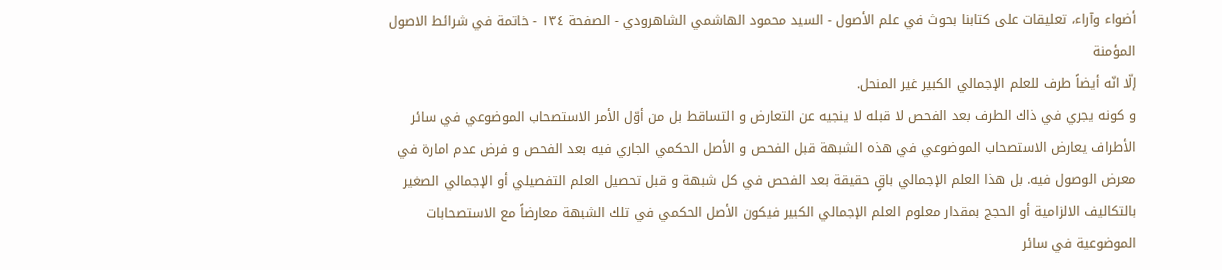أضواء وآراء، تعليقات على كتابنا بحوث في علم الأصول - السيد محمود الهاشمي الشاهرودي - الصفحة ١٣٤ - خاتمة في شرائط الاصول المؤمنة
إلّا انّه أيضاً طرف للعلم الإجمالي الكبير غير المنحل.
و كونه يجري في ذاك الطرف بعد الفحص لا قبله لا ينجيه عن التعارض و التساقط بل من أوّل الأمر الاستصحاب الموضوعي في سائر الأطراف يعارض الاستصحاب الموضوعي في هذه الشبهة قبل الفحص و الأصل الحكمي الجاري فيه بعد الفحص و فرض عدم امارة في معرض الوصول فيه. بل هذا العلم الإجمالي باقٍ حقيقة بعد الفحص في كل شبهة و قبل تحصيل العلم التفصيلي أو الإجمالي الصغير بالتكاليف الالزامية أو الحجج بمقدار معلوم العلم الإجمالي الكبير فيكون الأصل الحكمي في تلك الشبهة معارضاً مع الاستصحابات الموضوعية في سائر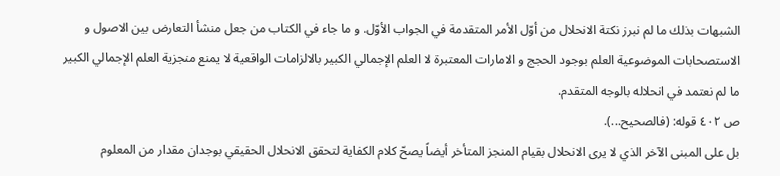الشبهات بذلك ما لم نبرز نكتة الانحلال من أوّل الأمر المتقدمة في الجواب الأوّل. و ما جاء في الكتاب من جعل منشأ التعارض بين الاصول و الاستصحابات الموضوعية العلم بوجود الحجج و الامارات المعتبرة لا العلم الإجمالي الكبير بالالزامات الواقعية لا يمنع منجزية العلم الإجمالي الكبير ما لم نعتمد في انحلاله بالوجه المتقدم.
ص ٤٠٢ قوله: (فالصحيح...).
بل على المبنى الآخر الذي لا يرى الانحلال بقيام المنجز المتأخر أيضاً يصحّ كلام الكفاية لتحقق الانحلال الحقيقي بوجدان مقدار من المعلوم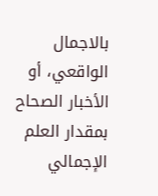بالاجمال الواقعي، أو الأخبار الصحاح بمقدار العلم الإجمالي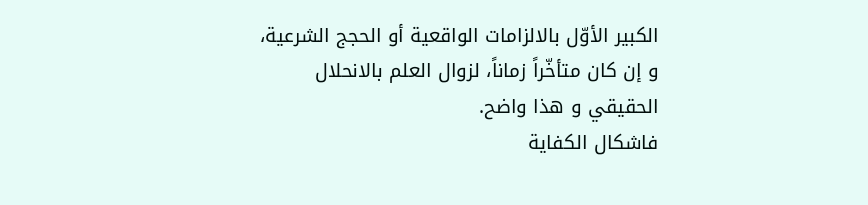الكبير الأوّل بالالزامات الواقعية أو الحجج الشرعية، و إن كان متأخّراً زماناً، لزوال العلم بالانحلال الحقيقي و هذا واضح.
فاشكال الكفاية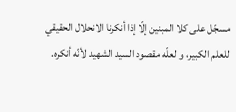مسجّل على كلا المبنين إلّا إذا أنكرنا الانحلال الحقيقي للعلم الكبير، و لعلّه مقصود السيد الشهيد لأنّه أنكره.